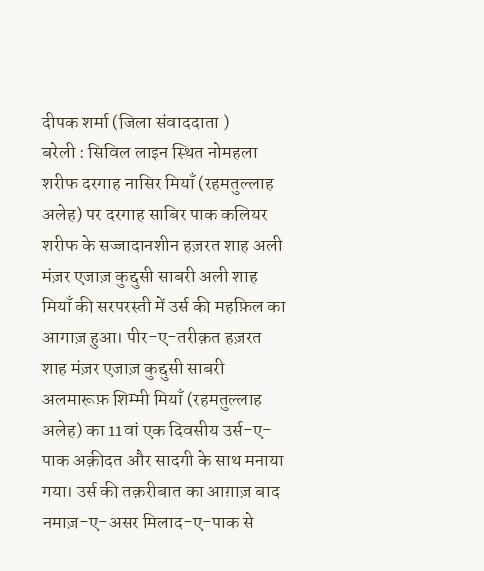दीपक शर्मा (जिला संवाददाता )
बरेली : सिविल लाइन स्थित नोमहला शरीफ दरगाह नासिर मियाँ (रहमतुल्लाह अलेह) पर दरगाह साबिर पाक कलियर शरीफ के सज्जादानशीन हज़रत शाह अली मंज़र एजाज़ कुद्दुसी साबरी अली शाह मियाँ की सरपरस्ती में उर्स की महफ़िल का आगाज़ हुआ। पीर-ए-तरीक़त हज़रत शाह मंज़र एजाज़ कुद्दुसी साबरी अलमारूफ़ शिम्मी मियाँ (रहमतुल्लाह अलेह) का 11वां एक दिवसीय उर्स-ए-पाक अक़ीदत और सादगी के साथ मनाया गया। उर्स की तक़रीबात का आग़ाज़ बाद नमाज़-ए-असर मिलाद-ए-पाक से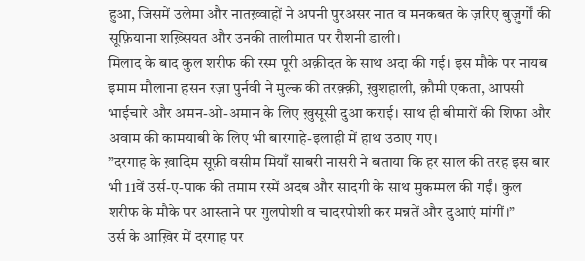हुआ, जिसमें उलेमा और नातख़्वाहों ने अपनी पुरअसर नात व मनकबत के ज़रिए बुज़ुर्गों की सूफ़ियाना शख़्सियत और उनकी तालीमात पर रौशनी डाली।
मिलाद के बाद कुल शरीफ की रस्म पूरी अक़ीदत के साथ अदा की गई। इस मौके पर नायब इमाम मौलाना हसन रज़ा पुर्नवी ने मुल्क की तरक़्क़ी, ख़ुशहाली, क़ौमी एकता, आपसी भाईचारे और अमन-ओ-अमान के लिए ख़ुसूसी दुआ कराई। साथ ही बीमारों की शिफा और अवाम की कामयाबी के लिए भी बारगाहे-इलाही में हाथ उठाए गए।
”दरगाह के ख़ादिम सूफ़ी वसीम मियाँ साबरी नासरी ने बताया कि हर साल की तरह इस बार भी 11वें उर्स-ए-पाक की तमाम रस्में अदब और सादगी के साथ मुकम्मल की गईं। कुल शरीफ के मौके पर आस्ताने पर गुलपोशी व चादरपोशी कर मन्नतें और दुआएं मांगीं।”
उर्स के आख़िर में दरगाह पर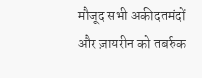मौजूद सभी अकीदतमंदों और ज़ायरीन को तबर्रुक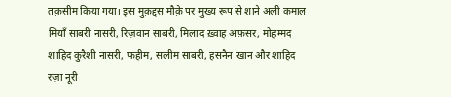तक़सीम किया गया। इस मुक़द्दस मौक़े पर मुख्य रूप से शाने अली कमाल मियाँ साबरी नासरी, रिज़वान साबरी, मिलाद ख़्वाह अफ़सर, मोहम्मद शाहिद कुरैशी नासरी, फहीम, सलीम साबरी, हसनैन खान और शाहिद रज़ा नूरी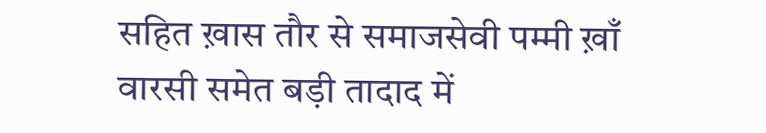सहित ख़ास तौर से समाजसेवी पम्मी ख़ाँ वारसी समेत बड़ी तादाद में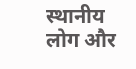स्थानीय लोग और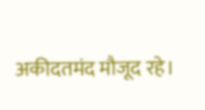अकीदतमंद मौजूद रहे।